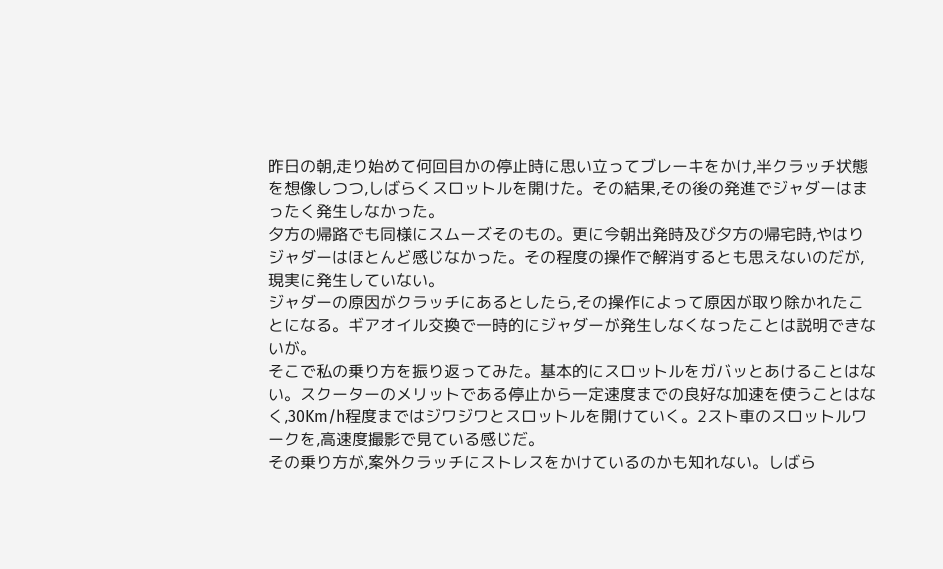昨日の朝,走り始めて何回目かの停止時に思い立ってブレーキをかけ,半クラッチ状態を想像しつつ,しばらくスロットルを開けた。その結果,その後の発進でジャダーはまったく発生しなかった。
夕方の帰路でも同様にスムーズそのもの。更に今朝出発時及び夕方の帰宅時,やはりジャダーはほとんど感じなかった。その程度の操作で解消するとも思えないのだが,現実に発生していない。
ジャダーの原因がクラッチにあるとしたら,その操作によって原因が取り除かれたことになる。ギアオイル交換で一時的にジャダーが発生しなくなったことは説明できないが。
そこで私の乗り方を振り返ってみた。基本的にスロットルをガバッとあけることはない。スクーターのメリットである停止から一定速度までの良好な加速を使うことはなく,30Km/h程度まではジワジワとスロットルを開けていく。2スト車のスロットルワークを,高速度撮影で見ている感じだ。
その乗り方が,案外クラッチにストレスをかけているのかも知れない。しばら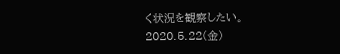く状況を観察したい。
2020.5.22(金)